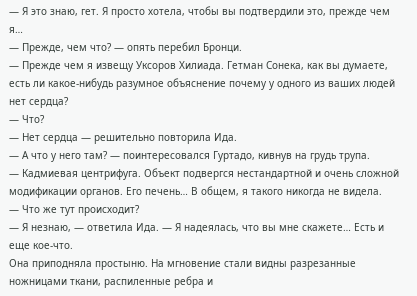— Я это знаю, гет. Я просто хотела, чтобы вы подтвердили это, прежде чем я…
— Прежде, чем что? — опять перебил Бронци.
— Прежде чем я извещу Уксоров Хилиада. Гетман Сонека, как вы думаете, есть ли какое-нибудь разумное объяснение почему у одного из ваших людей нет сердца?
— Что?
— Нет сердца — решительно повторила Ида.
— А что у него там? — поинтересовался Гуртадо, кивнув на грудь трупа.
— Кадмиевая центрифуга. Объект подвергся нестандартной и очень сложной модификации органов. Его печень… В общем, я такого никогда не видела.
— Что же тут происходит?
— Я незнаю, — ответила Ида. — Я надеялась, что вы мне скажете… Есть и еще кое-что.
Она приподняла простыню. На мгновение стали видны разрезанные ножницами ткани, распиленные ребра и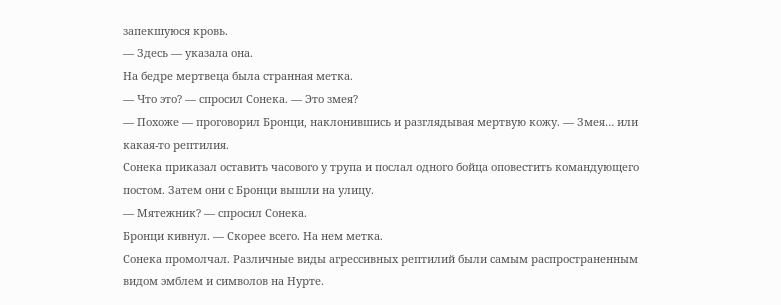запекшуюся кровь.
— Здесь — указала она.
На бедре мертвеца была странная метка.
— Что это? — спросил Сонека. — Это змея?
— Похоже — проговорил Бронци, наклонившись и разглядывая мертвую кожу. — Змея… или какая-то рептилия.
Сонека приказал оставить часового у трупа и послал одного бойца оповестить командующего постом. Затем они с Бронци вышли на улицу.
— Мятежник? — спросил Сонека.
Бронци кивнул. — Скорее всего. На нем метка.
Сонека промолчал. Различные виды агрессивных рептилий были самым распространенным видом эмблем и символов на Нурте.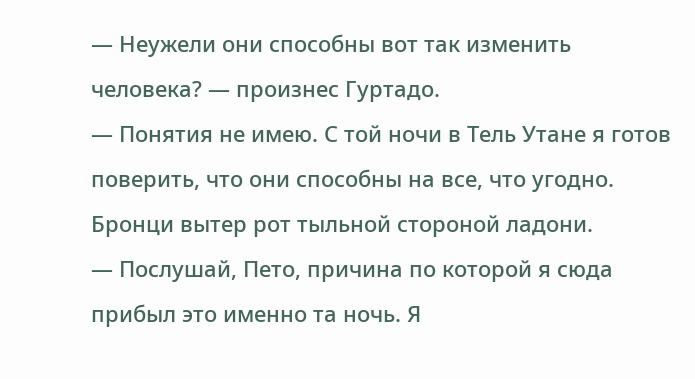— Неужели они способны вот так изменить человека? — произнес Гуртадо.
— Понятия не имею. С той ночи в Тель Утане я готов поверить, что они способны на все, что угодно.
Бронци вытер рот тыльной стороной ладони.
— Послушай, Пето, причина по которой я сюда прибыл это именно та ночь. Я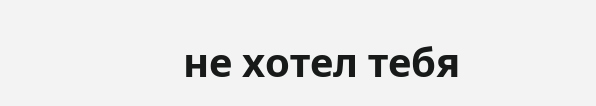не хотел тебя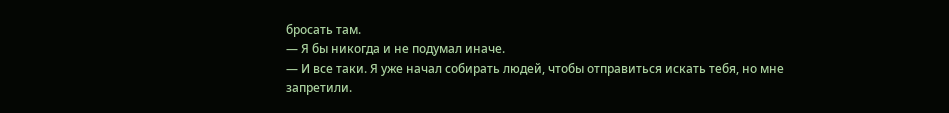бросать там.
— Я бы никогда и не подумал иначе.
— И все таки. Я уже начал собирать людей, чтобы отправиться искать тебя, но мне запретили.